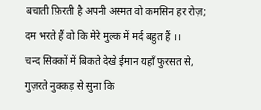बचाती फ़िरती है अपनी अस्मत वो कमसिन हर रोज़;
दम भरते हैं वो कि मेरे मुल्क में मर्द बहुत हैं ।।
चन्द सिक्कों में बिकते देखे ईमान यहाँ फुरसत से,
गुज़रते नुक्कड़ से सुना कि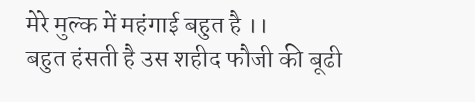मेरे मुल्क में महंगाई बहुत है ।।
बहुत हंसती है उस शहीद फौजी की बूढी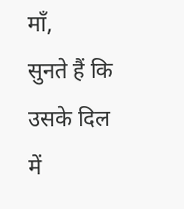माँ,
सुनते हैं कि उसके दिल में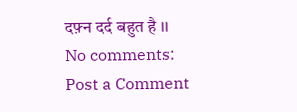दफ़्न दर्द बहुत है ।।
No comments:
Post a Comment